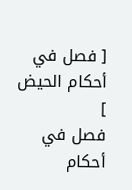[ فصل في أحكام الحيض ]
فصل في أحكام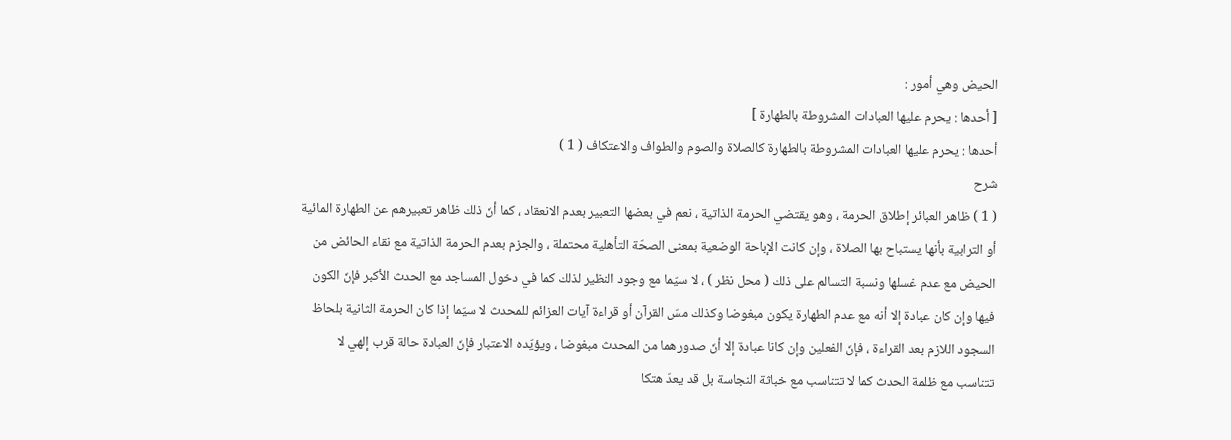الحيض وهي أمور :
[ أحدها : يحرم عليها العبادات المشروطة بالطهارة ]
أحدها : يحرم عليها العبادات المشروطة بالطهارة كالصلاة والصوم والطواف والاعتكاف ( 1 )
شرح
( 1 ) ظاهر العبائر إطلاق الحرمة ، وهو يقتضي الحرمة الذاتية ، نعم في بعضها التعبير بعدم الانعقاد ، كما أنّ ذلك ظاهر تعبيرهم عن الطهارة المائية أو الترابية بأنها يستباح بها الصلاة ، وإن كانت الإباحة الوضعية بمعنى الصحّة التأهلية محتملة ، والجزم بعدم الحرمة الذاتية مع نقاء الحائض من الحيض مع عدم غسلها ونسبة التسالم على ذلك ( محل نظر ) ، لا سيّما مع وجود النظير لذلك كما في دخول المساجد مع الحدث الأكبر فإنّ الكون فيها وإن كان عبادة إلا أنه مع عدم الطهارة يكون مبغوضا وكذلك مسّ القرآن أو قراءة آيات العزائم للمحدث لا سيّما إذا كان الحرمة الثانية بلحاظ السجود اللازم بعد القراءة ، فإنّ الفعلين وإن كانا عبادة إلا أنّ صدورهما من المحدث مبغوضا ، ويؤيّده الاعتبار فإنّ العبادة حالة قرب إلهي لا تتناسب مع ظلمة الحدث كما لا تتناسب مع خباثة النجاسة بل قد يعدّ هتكا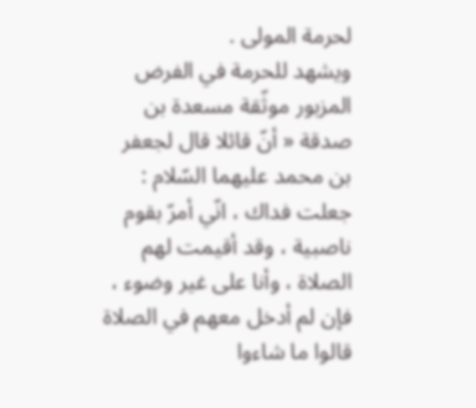لحرمة المولى .
ويشهد للحرمة في الفرض المزبور موثّقة مسعدة بن صدقة « أنّ قائلا قال لجعفر بن محمد عليهما السّلام : جعلت فداك ، انّي أمرّ بقوم ناصبية ، وقد أقيمت لهم الصلاة ، وأنا على غير وضوء ، فإن لم أدخل معهم في الصلاة قالوا ما شاءوا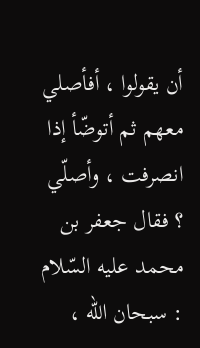أن يقولوا ، أفأصلي معهم ثم أتوضّأ إذا انصرفت ، وأصلّي ؟ فقال جعفر بن محمد عليه السّلام : سبحان الله ،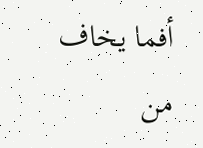أفما يخاف من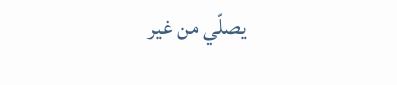يصلّي من غير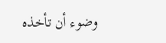وضوء أن تأخذه